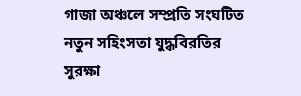গাজা অঞ্চলে সম্প্রতি সংঘটিত নতুন সহিংসতা যুদ্ধবিরতির সুরক্ষা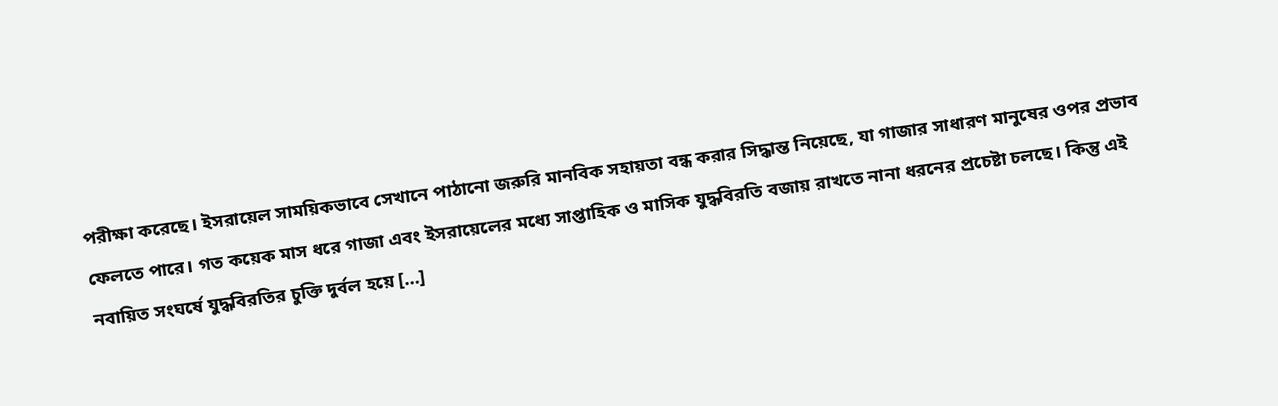পরীক্ষা করেছে। ইসরায়েল সাময়িকভাবে সেখানে পাঠানো জরুরি মানবিক সহায়তা বন্ধ করার সিদ্ধান্ত নিয়েছে, যা গাজার সাধারণ মানুষের ওপর প্রভাব ফেলতে পারে। গত কয়েক মাস ধরে গাজা এবং ইসরায়েলের মধ্যে সাপ্তাহিক ও মাসিক যুদ্ধবিরতি বজায় রাখতে নানা ধরনের প্রচেষ্টা চলছে। কিন্তু এই নবায়িত সংঘর্ষে যুদ্ধবিরতির চুক্তি দুর্বল হয়ে […]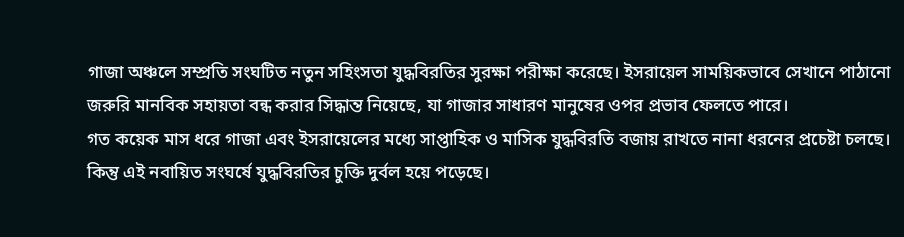গাজা অঞ্চলে সম্প্রতি সংঘটিত নতুন সহিংসতা যুদ্ধবিরতির সুরক্ষা পরীক্ষা করেছে। ইসরায়েল সাময়িকভাবে সেখানে পাঠানো জরুরি মানবিক সহায়তা বন্ধ করার সিদ্ধান্ত নিয়েছে, যা গাজার সাধারণ মানুষের ওপর প্রভাব ফেলতে পারে।
গত কয়েক মাস ধরে গাজা এবং ইসরায়েলের মধ্যে সাপ্তাহিক ও মাসিক যুদ্ধবিরতি বজায় রাখতে নানা ধরনের প্রচেষ্টা চলছে। কিন্তু এই নবায়িত সংঘর্ষে যুদ্ধবিরতির চুক্তি দুর্বল হয়ে পড়েছে।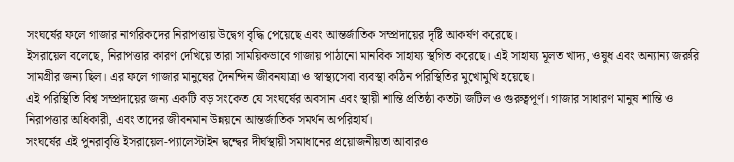সংঘর্ষের ফলে গাজার নাগরিকদের নিরাপত্তায় উদ্বেগ বৃদ্ধি পেয়েছে এবং আন্তর্জাতিক সম্প্রদায়ের দৃষ্টি আকর্ষণ করেছে।
ইসরায়েল বলেছে, নিরাপত্তার কারণ দেখিয়ে তারা সাময়িকভাবে গাজায় পাঠানো মানবিক সাহায্য স্থগিত করেছে। এই সাহায্য মূলত খাদ্য, ওষুধ এবং অন্যান্য জরুরি সামগ্রীর জন্য ছিল। এর ফলে গাজার মানুষের দৈনন্দিন জীবনযাত্রা ও স্বাস্থ্যসেবা ব্যবস্থা কঠিন পরিস্থিতির মুখোমুখি হয়েছে।
এই পরিস্থিতি বিশ্ব সম্প্রদায়ের জন্য একটি বড় সংকেত যে সংঘর্ষের অবসান এবং স্থায়ী শান্তি প্রতিষ্ঠা কতটা জটিল ও গুরুত্বপূর্ণ। গাজার সাধারণ মানুষ শান্তি ও নিরাপত্তার অধিকারী, এবং তাদের জীবনমান উন্নয়নে আন্তর্জাতিক সমর্থন অপরিহার্য।
সংঘর্ষের এই পুনরাবৃত্তি ইসরায়েল-প্যালেস্টাইন দ্বন্দ্বের দীর্ঘস্থায়ী সমাধানের প্রয়োজনীয়তা আবারও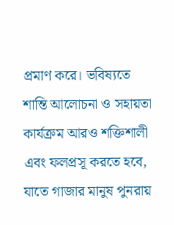প্রমাণ করে। ভবিষ্যতে শান্তি আলোচনা ও সহায়তা কার্যক্রম আরও শক্তিশালী এবং ফলপ্রসূ করতে হবে, যাতে গাজার মানুষ পুনরায়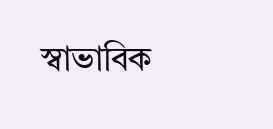স্বাভাবিক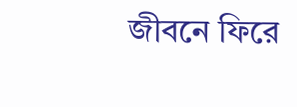জীবনে ফিরে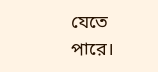যেতে পারে।